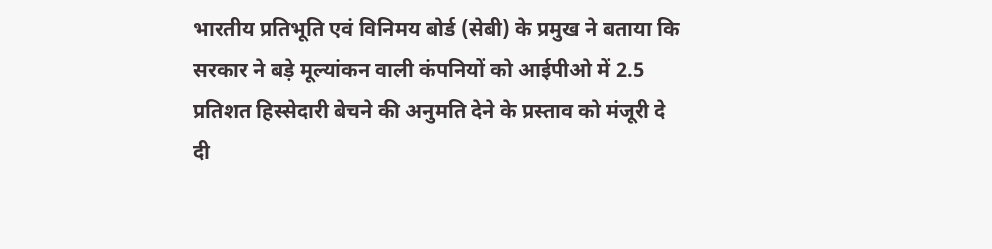भारतीय प्रतिभूति एवं विनिमय बोर्ड (सेबी) के प्रमुख ने बताया कि सरकार ने बड़े मूल्यांकन वाली कंपनियों को आईपीओ में 2.5 प्रतिशत हिस्सेदारी बेचने की अनुमति देने के प्रस्ताव को मंजूरी दे दी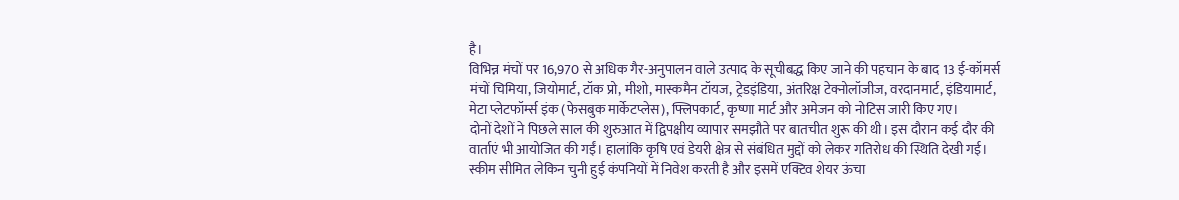है।
विभिन्न मंचों पर 16,970 से अधिक गैर-अनुपालन वाले उत्पाद के सूचीबद्ध किए जाने की पहचान के बाद 13 ई-कॉमर्स मंचों चिमिया, जियोमार्ट, टॉक प्रो, मीशो, मास्कमैन टॉयज, ट्रेडइंडिया, अंतरिक्ष टेक्नोलॉजीज, वरदानमार्ट, इंडियामार्ट, मेटा प्लेटफॉर्म्स इंक (फेसबुक मार्केटप्लेस), फ्लिपकार्ट, कृष्णा मार्ट और अमेजन को नोटिस जारी किए गए।
दोनों देशों ने पिछले साल की शुरुआत में द्विपक्षीय व्यापार समझौते पर बातचीत शुरू की थी। इस दौरान कई दौर की वार्ताएं भी आयोजित की गईं। हालांकि कृषि एवं डेयरी क्षेत्र से संबंधित मुद्दों को लेकर गतिरोध की स्थिति देखी गई।
स्कीम सीमित लेकिन चुनी हुई कंपनियों में निवेश करती है और इसमें एक्टिव शेयर ऊंचा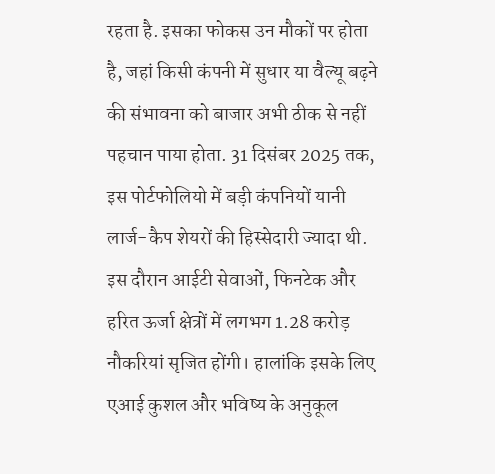रहता है. इसका फोकस उन मौकों पर होता है, जहां किसी कंपनी में सुधार या वैल्यू बढ़ने की संभावना को बाजार अभी ठीक से नहीं पहचान पाया होता. 31 दिसंबर 2025 तक, इस पोर्टफोलियो में बड़ी कंपनियों यानी लार्ज-कैप शेयरों की हिस्सेदारी ज्यादा थी.
इस दौरान आईटी सेवाओं, फिनटेक और हरित ऊर्जा क्षेत्रों में लगभग 1.28 करोड़ नौकरियां सृजित होंगी। हालांकि इसके लिए एआई कुशल और भविष्य के अनुकूल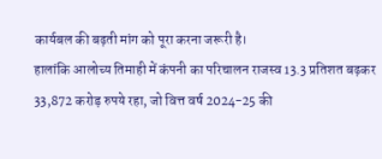कार्यबल की बढ़ती मांग को पूरा करना जरूरी है।
हालांकि आलोच्य तिमाही में कंपनी का परिचालन राजस्व 13.3 प्रतिशत बढ़कर 33,872 करोड़ रुपये रहा, जो वित्त वर्ष 2024-25 की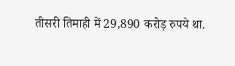तीसरी तिमाही में 29,890 करोड़ रुपये था.